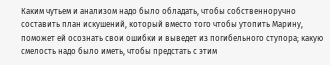Каким чутьем и анализом надо было обладать, чтобы собственноручно составить план искушений, который вместо того чтобы утопить Марину, поможет ей осознать свои ошибки и выведет из погибельного ступора; какую смелость надо было иметь, чтобы предстать с этим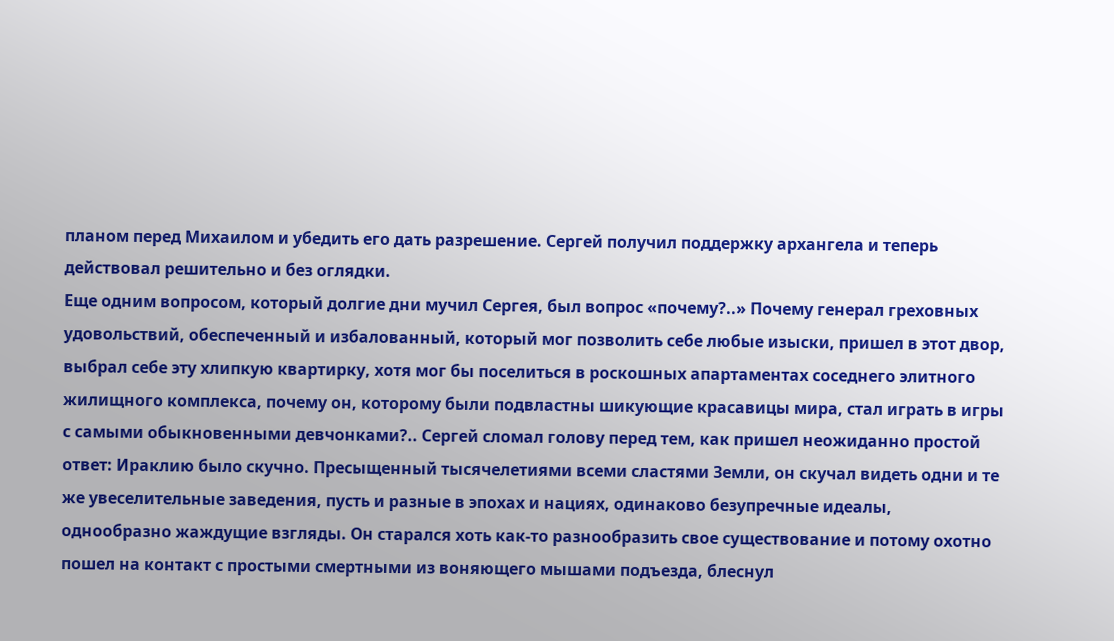планом перед Михаилом и убедить его дать разрешение. Сергей получил поддержку архангела и теперь действовал решительно и без оглядки.
Еще одним вопросом, который долгие дни мучил Сергея, был вопрос «почему?..» Почему генерал греховных удовольствий, обеспеченный и избалованный, который мог позволить себе любые изыски, пришел в этот двор, выбрал себе эту хлипкую квартирку, хотя мог бы поселиться в роскошных апартаментах соседнего элитного жилищного комплекса, почему он, которому были подвластны шикующие красавицы мира, стал играть в игры с самыми обыкновенными девчонками?.. Сергей сломал голову перед тем, как пришел неожиданно простой ответ: Ираклию было скучно. Пресыщенный тысячелетиями всеми сластями Земли, он скучал видеть одни и те же увеселительные заведения, пусть и разные в эпохах и нациях, одинаково безупречные идеалы, однообразно жаждущие взгляды. Он старался хоть как-то разнообразить свое существование и потому охотно пошел на контакт с простыми смертными из воняющего мышами подъезда, блеснул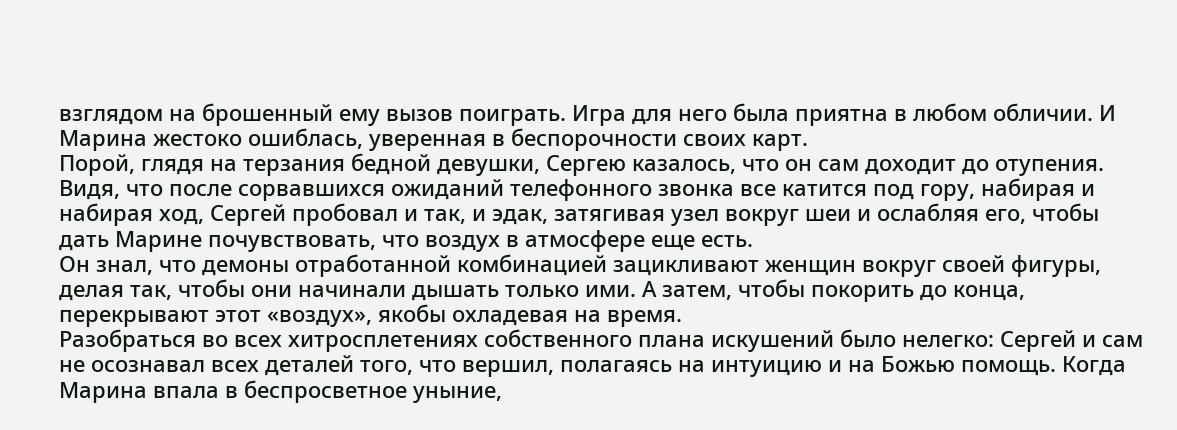взглядом на брошенный ему вызов поиграть. Игра для него была приятна в любом обличии. И Марина жестоко ошиблась, уверенная в беспорочности своих карт.
Порой, глядя на терзания бедной девушки, Сергею казалось, что он сам доходит до отупения. Видя, что после сорвавшихся ожиданий телефонного звонка все катится под гору, набирая и набирая ход, Сергей пробовал и так, и эдак, затягивая узел вокруг шеи и ослабляя его, чтобы дать Марине почувствовать, что воздух в атмосфере еще есть.
Он знал, что демоны отработанной комбинацией зацикливают женщин вокруг своей фигуры, делая так, чтобы они начинали дышать только ими. А затем, чтобы покорить до конца, перекрывают этот «воздух», якобы охладевая на время.
Разобраться во всех хитросплетениях собственного плана искушений было нелегко: Сергей и сам не осознавал всех деталей того, что вершил, полагаясь на интуицию и на Божью помощь. Когда Марина впала в беспросветное уныние,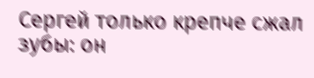Сергей только крепче сжал зубы: он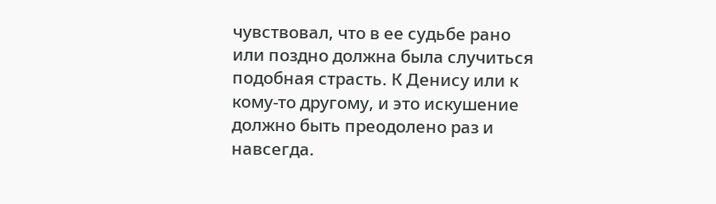чувствовал, что в ее судьбе рано или поздно должна была случиться подобная страсть. К Денису или к кому-то другому, и это искушение должно быть преодолено раз и навсегда.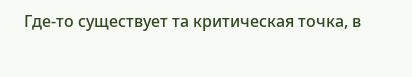Где-то существует та критическая точка, в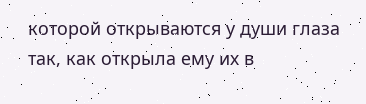которой открываются у души глаза так, как открыла ему их в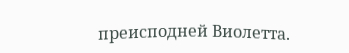преисподней Виолетта.